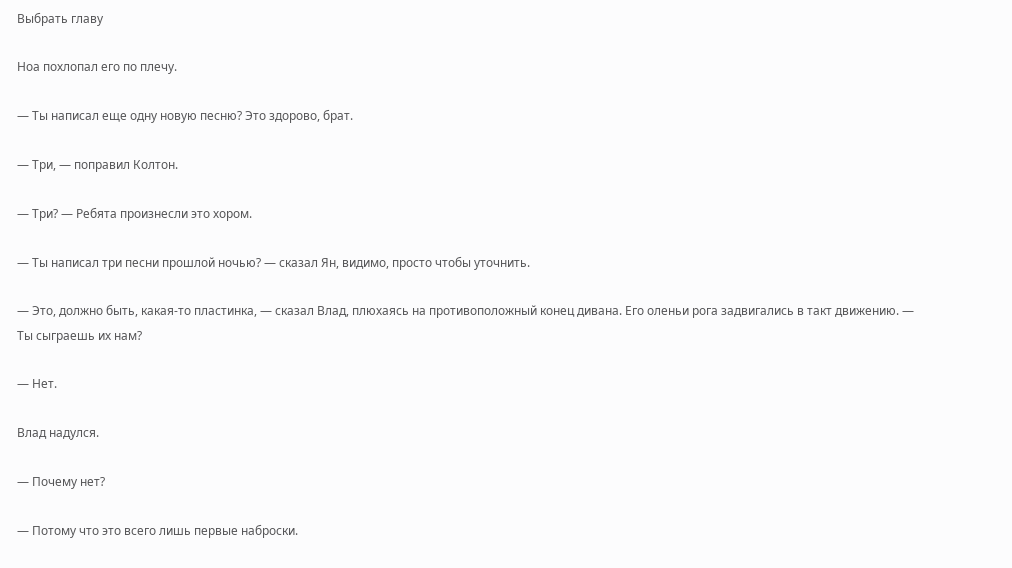Выбрать главу

Ноа похлопал его по плечу.

— Ты написал еще одну новую песню? Это здорово, брат.

— Три, — поправил Колтон.

— Три? — Ребята произнесли это хором.

— Ты написал три песни прошлой ночью? — сказал Ян, видимо, просто чтобы уточнить.

— Это, должно быть, какая-то пластинка, — сказал Влад, плюхаясь на противоположный конец дивана. Его оленьи рога задвигались в такт движению. — Ты сыграешь их нам?

— Нет.

Влад надулся.

— Почему нет?

— Потому что это всего лишь первые наброски.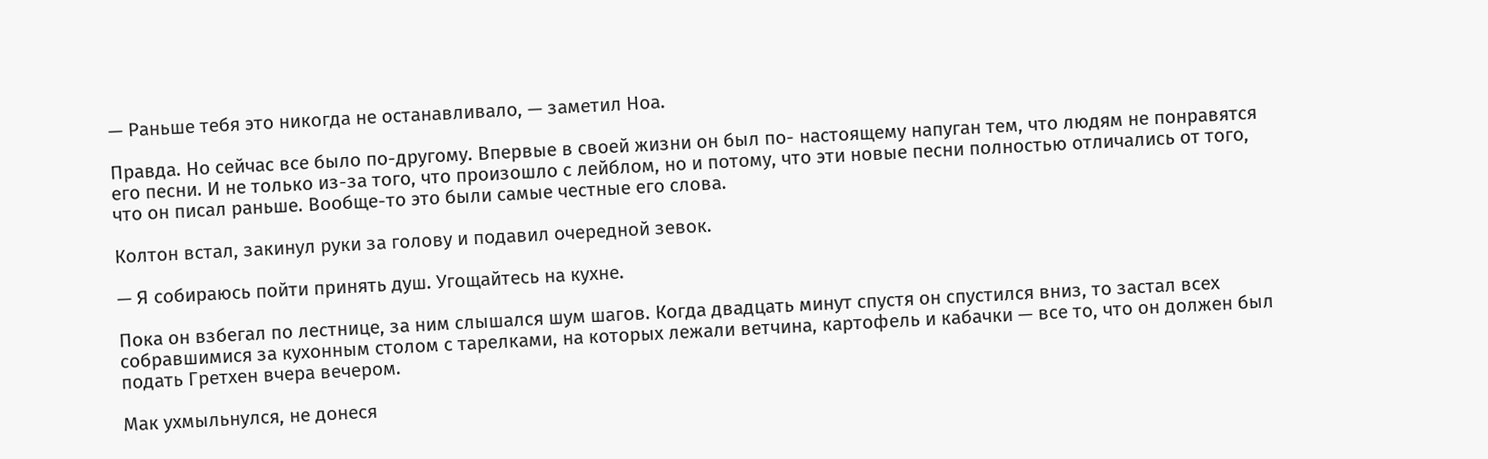— Раньше тебя это никогда не останавливало, — заметил Ноа.

Правда. Но сейчас все было по-другому. Впервые в своей жизни он был по- настоящему напуган тем, что людям не понравятся его песни. И не только из-за того, что произошло с лейблом, но и потому, что эти новые песни полностью отличались от того, что он писал раньше. Вообще-то это были самые честные его слова.

Колтон встал, закинул руки за голову и подавил очередной зевок.

— Я собираюсь пойти принять душ. Угощайтесь на кухне.

Пока он взбегал по лестнице, за ним слышался шум шагов. Когда двадцать минут спустя он спустился вниз, то застал всех собравшимися за кухонным столом с тарелками, на которых лежали ветчина, картофель и кабачки — все то, что он должен был подать Гретхен вчера вечером.

Мак ухмыльнулся, не донеся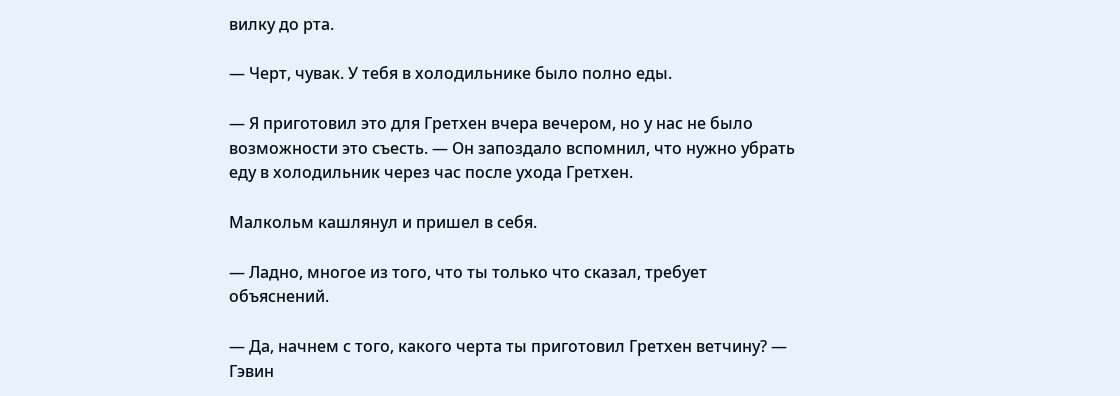вилку до рта.

— Черт, чувак. У тебя в холодильнике было полно еды.

— Я приготовил это для Гретхен вчера вечером, но у нас не было возможности это съесть. — Он запоздало вспомнил, что нужно убрать еду в холодильник через час после ухода Гретхен.

Малкольм кашлянул и пришел в себя.

— Ладно, многое из того, что ты только что сказал, требует объяснений.

— Да, начнем с того, какого черта ты приготовил Гретхен ветчину? — Гэвин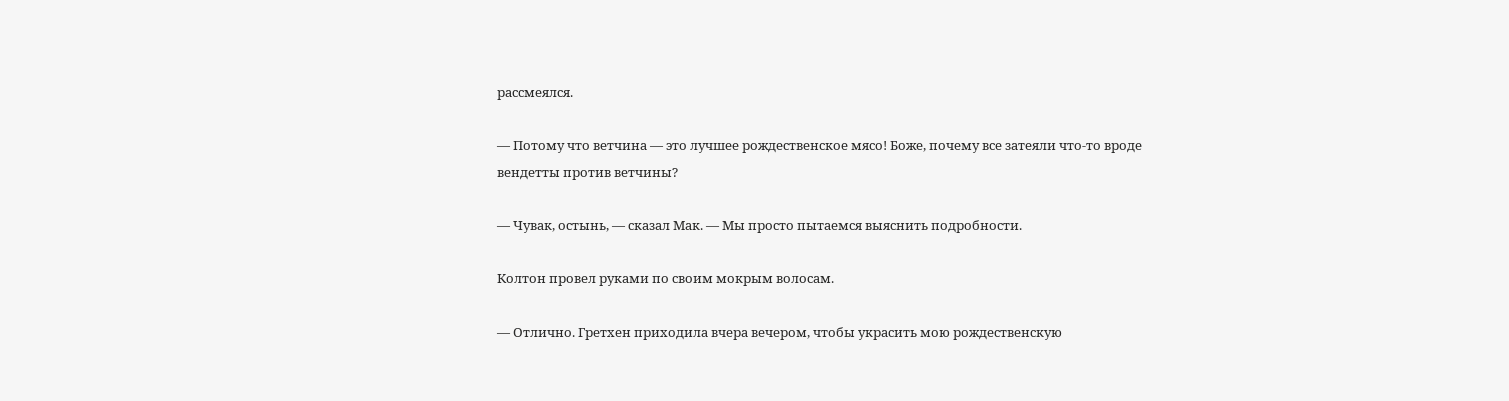рассмеялся.

— Потому что ветчина — это лучшее рождественское мясо! Боже, почему все затеяли что-то вроде вендетты против ветчины?

— Чувак, остынь, — сказал Мак. — Мы просто пытаемся выяснить подробности.

Колтон провел руками по своим мокрым волосам.

— Отлично. Гретхен приходила вчера вечером, чтобы украсить мою рождественскую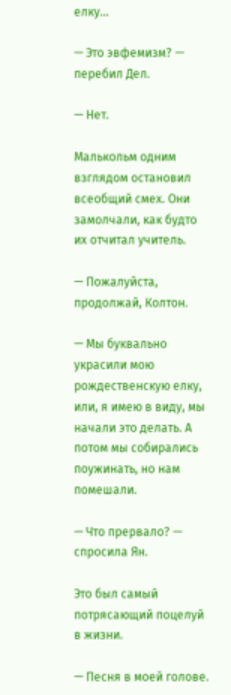елку...

— Это эвфемизм? — перебил Дел.

— Нет.

Малькольм одним взглядом остановил всеобщий смех. Они замолчали, как будто их отчитал учитель.

— Пожалуйста, продолжай, Колтон.

— Мы буквально украсили мою рождественскую елку, или, я имею в виду, мы начали это делать. А потом мы собирались поужинать, но нам помешали.

— Что прервало? — спросила Ян.

Это был самый потрясающий поцелуй в жизни.

— Песня в моей голове.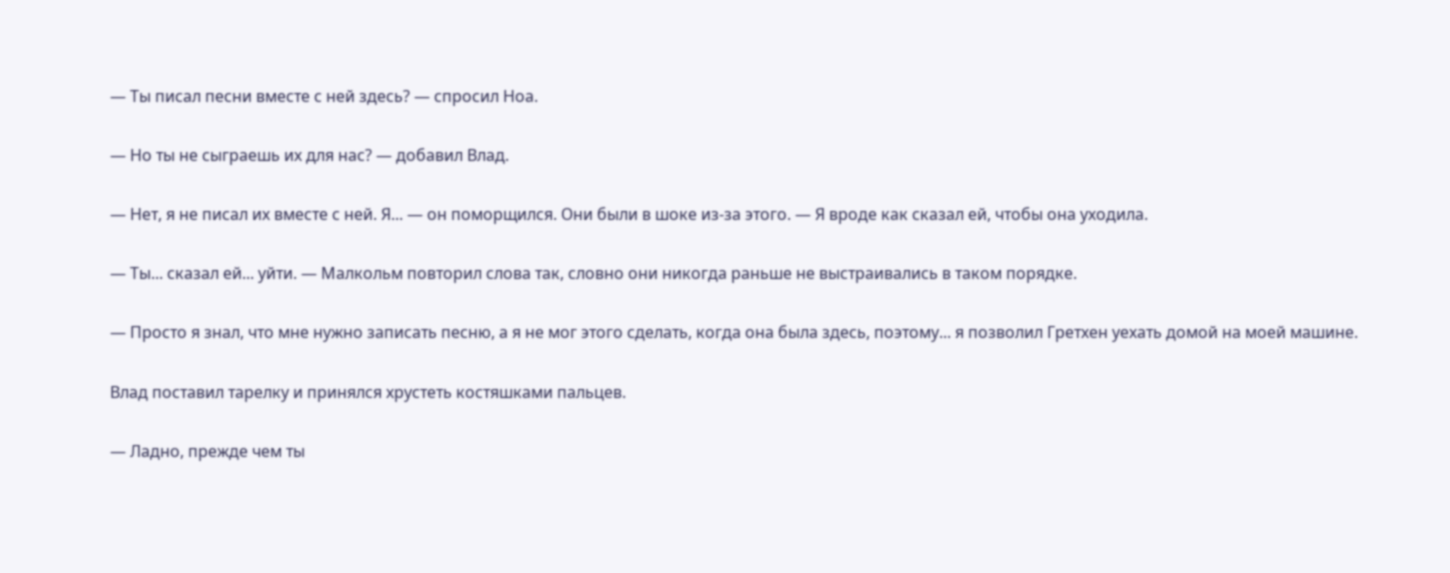— Ты писал песни вместе с ней здесь? — спросил Ноа.

— Но ты не сыграешь их для нас? — добавил Влад.

— Нет, я не писал их вместе с ней. Я... — он поморщился. Они были в шоке из-за этого. — Я вроде как сказал ей, чтобы она уходила.

— Ты... сказал ей... уйти. — Малкольм повторил слова так, словно они никогда раньше не выстраивались в таком порядке.

— Просто я знал, что мне нужно записать песню, а я не мог этого сделать, когда она была здесь, поэтому... я позволил Гретхен уехать домой на моей машине.

Влад поставил тарелку и принялся хрустеть костяшками пальцев.

— Ладно, прежде чем ты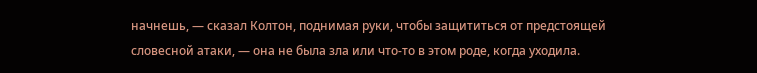начнешь, — сказал Колтон, поднимая руки, чтобы защититься от предстоящей словесной атаки, — она не была зла или что-то в этом роде, когда уходила.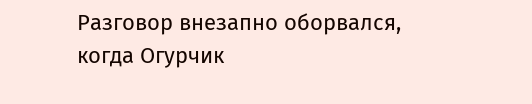Разговор внезапно оборвался, когда Огурчик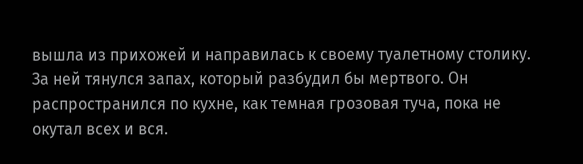вышла из прихожей и направилась к своему туалетному столику. За ней тянулся запах, который разбудил бы мертвого. Он распространился по кухне, как темная грозовая туча, пока не окутал всех и вся.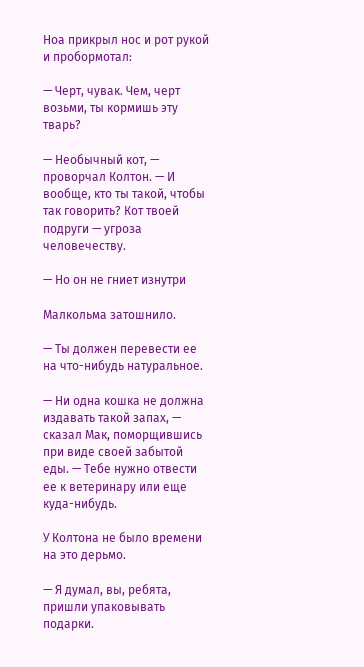Ноа прикрыл нос и рот рукой и пробормотал:

— Черт, чувак. Чем, черт возьми, ты кормишь эту тварь?

— Необычный кот, — проворчал Колтон. — И вообще, кто ты такой, чтобы так говорить? Кот твоей подруги — угроза человечеству.

— Но он не гниет изнутри

Малкольма затошнило.

— Ты должен перевести ее на что-нибудь натуральное.

— Ни одна кошка не должна издавать такой запах, — сказал Мак, поморщившись при виде своей забытой еды. — Тебе нужно отвести ее к ветеринару или еще куда-нибудь.

У Колтона не было времени на это дерьмо.

— Я думал, вы, ребята, пришли упаковывать подарки.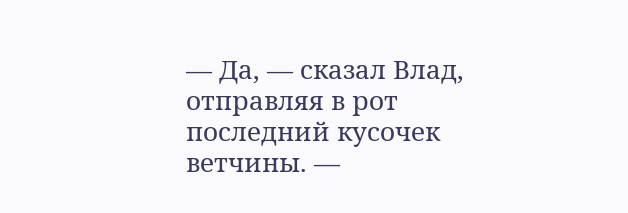— Да, — сказал Влад, отправляя в рот последний кусочек ветчины. —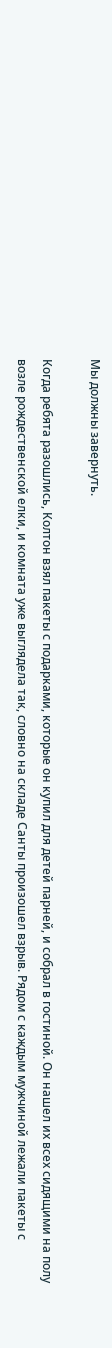Мы должны завернуть.

Когда ребята разошлись, Колтон взял пакеты с подарками, которые он купил для детей парней, и собрал в гостиной. Он нашел их всех сидящими на полу возле рождественской елки, и комната уже выглядела так, словно на складе Санты произошел взрыв. Рядом с каждым мужчиной лежали пакеты с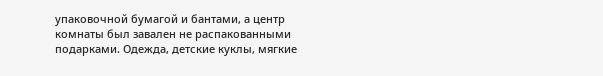упаковочной бумагой и бантами, а центр комнаты был завален не распакованными подарками. Одежда, детские куклы, мягкие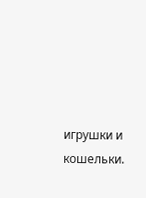игрушки и кошельки.